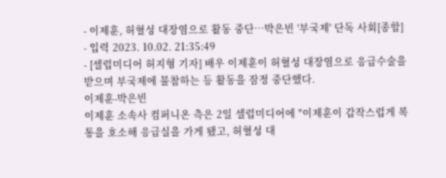- 이제훈, 허혈성 대장염으로 활동 중단…박은빈 '부국제' 단독 사회[종합]
- 입력 2023. 10.02. 21:35:49
- [셀럽미디어 허지형 기자] 배우 이제훈이 허혈성 대장염으로 응급수술을 받으며 부국제에 불참하는 등 활동을 잠정 중단했다.
이제훈-박은빈
이제훈 소속사 컴퍼니온 측은 2일 셀럽미디어에 "이제훈이 갑작스럽게 복통을 호소해 응급실을 가게 됐고, 허혈성 대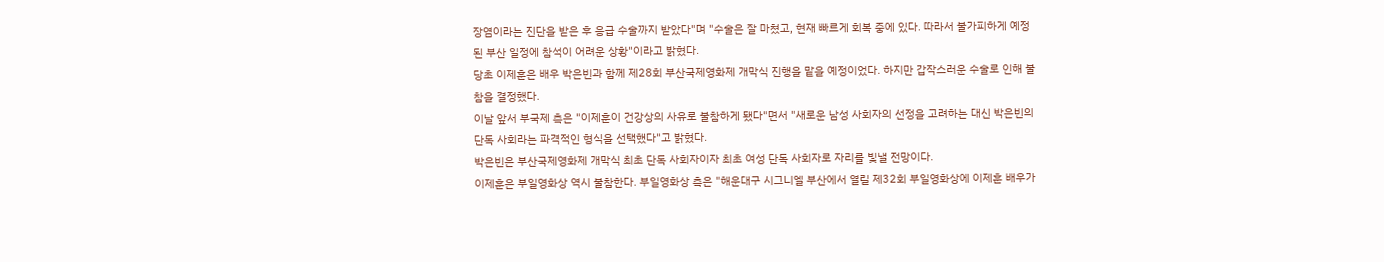장염이라는 진단을 받은 후 응급 수술까지 받았다"며 "수술은 잘 마쳤고, 현재 빠르게 회복 중에 있다. 따라서 불가피하게 예정된 부산 일정에 참석이 어려운 상황"이라고 밝혔다.
당초 이제훈은 배우 박은빈과 함께 제28회 부산국제영화제 개막식 진행을 맡을 예정이었다. 하지만 갑작스러운 수술로 인해 불참을 결정했다.
이날 앞서 부국제 측은 "이제훈이 건강상의 사유로 불참하게 됐다"면서 "새로운 남성 사회자의 선정을 고려하는 대신 박은빈의 단독 사회라는 파격적인 형식을 선택했다"고 밝혔다.
박은빈은 부산국제영화제 개막식 최초 단독 사회자이자 최초 여성 단독 사회자로 자리를 빛낼 전망이다.
이제훈은 부일영화상 역시 불참한다. 부일영화상 측은 "해운대구 시그니엘 부산에서 열릴 제32회 부일영화상에 이제훈 배우가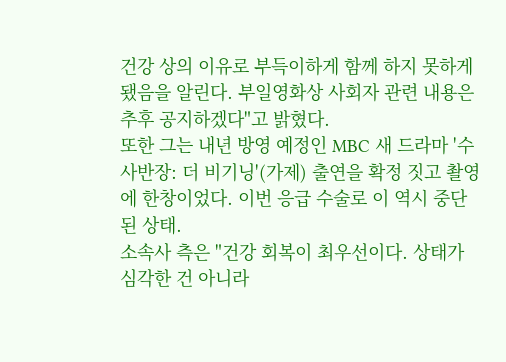건강 상의 이유로 부득이하게 함께 하지 못하게 됐음을 알린다. 부일영화상 사회자 관련 내용은 추후 공지하겠다"고 밝혔다.
또한 그는 내년 방영 예정인 MBC 새 드라마 '수사반장: 더 비기닝'(가제) 출연을 확정 짓고 촬영에 한창이었다. 이번 응급 수술로 이 역시 중단된 상태.
소속사 측은 "건강 회복이 최우선이다. 상태가 심각한 건 아니라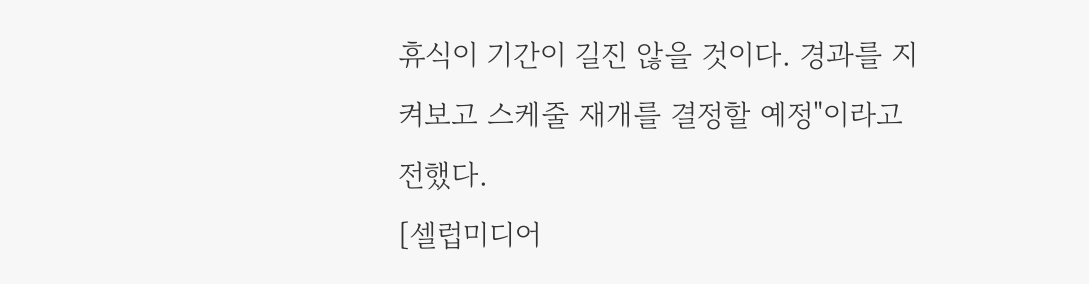휴식이 기간이 길진 않을 것이다. 경과를 지켜보고 스케줄 재개를 결정할 예정"이라고 전했다.
[셀럽미디어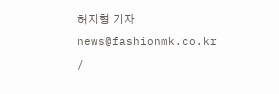허지형 기자 news@fashionmk.co.kr /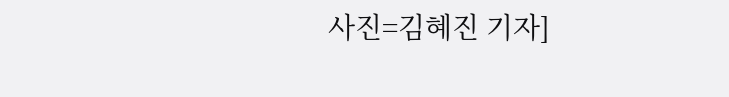사진=김혜진 기자]